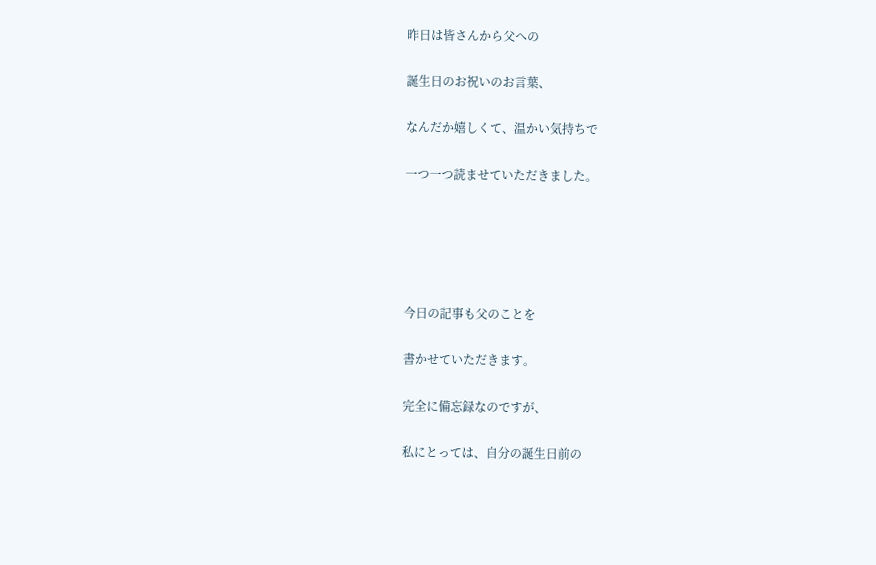昨日は皆さんから父への

誕生日のお祝いのお言葉、

なんだか嬉しくて、温かい気持ちで

一つ一つ読ませていただきました。





今日の記事も父のことを

書かせていただきます。

完全に備忘録なのですが、

私にとっては、自分の誕生日前の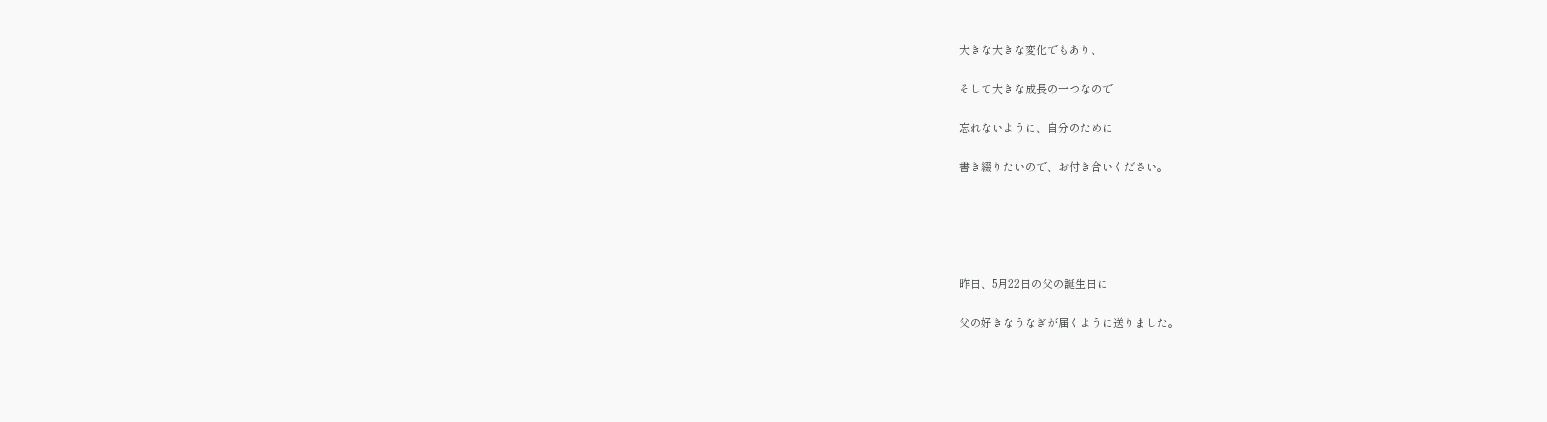大きな大きな変化でもあり、

そして大きな成長の一つなので

忘れないように、自分のために

書き綴りたいので、お付き合いください。





昨日、5月22日の父の誕生日に

父の好きなうなぎが届くように送りました。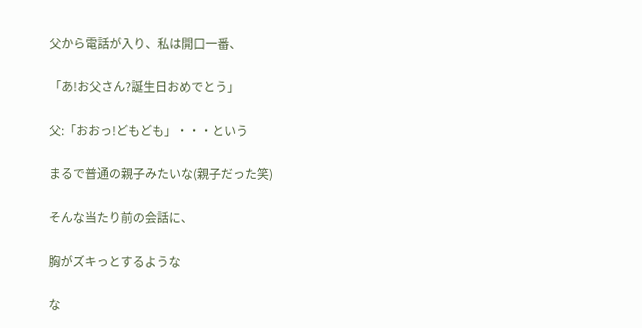父から電話が入り、私は開口一番、

「あ!お父さん?誕生日おめでとう」

父:「おおっ!どもども」・・・という

まるで普通の親子みたいな(親子だった笑)

そんな当たり前の会話に、

胸がズキっとするような

な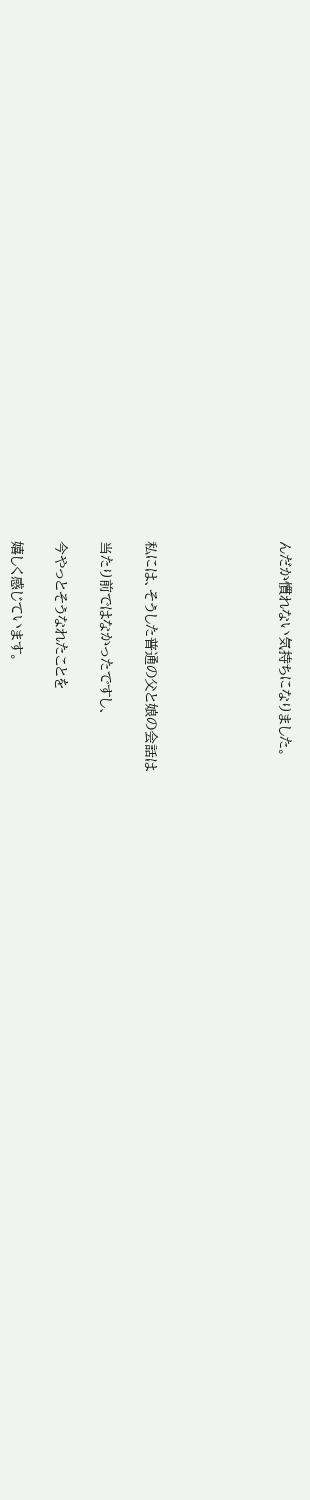んだか慣れない気持ちになりました。





私には、そうした普通の父と娘の会話は

当たり前ではなかったですし、

今やっとそうなれたことを

嬉しく感じています。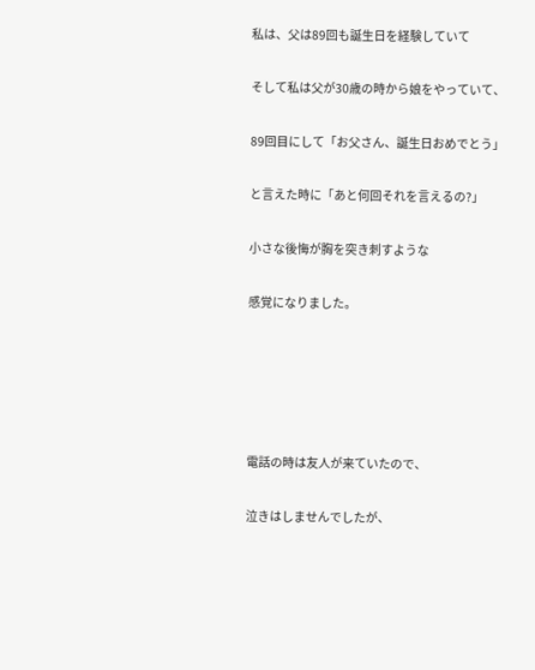私は、父は89回も誕生日を経験していて

そして私は父が30歳の時から娘をやっていて、

89回目にして「お父さん、誕生日おめでとう」

と言えた時に「あと何回それを言えるの?」

小さな後悔が胸を突き刺すような

感覚になりました。





電話の時は友人が来ていたので、

泣きはしませんでしたが、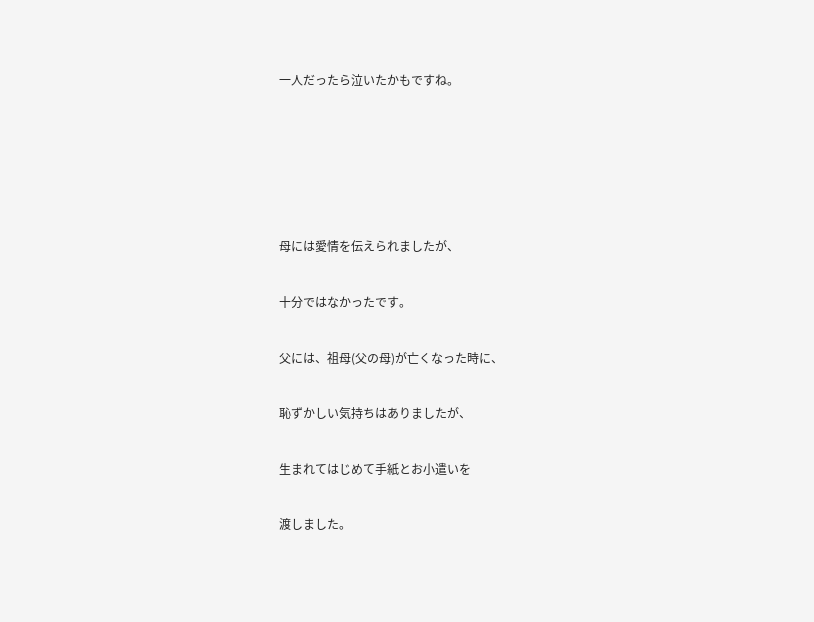一人だったら泣いたかもですね。





母には愛情を伝えられましたが、

十分ではなかったです。

父には、祖母(父の母)が亡くなった時に、

恥ずかしい気持ちはありましたが、

生まれてはじめて手紙とお小遣いを

渡しました。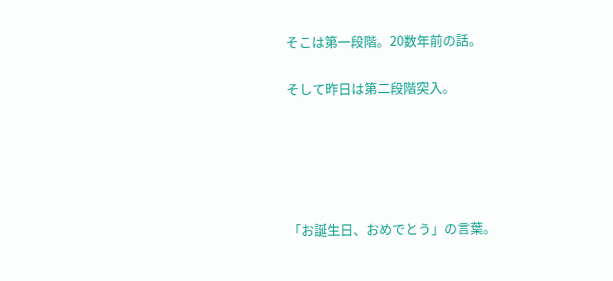そこは第一段階。20数年前の話。

そして昨日は第二段階突入。





「お誕生日、おめでとう」の言葉。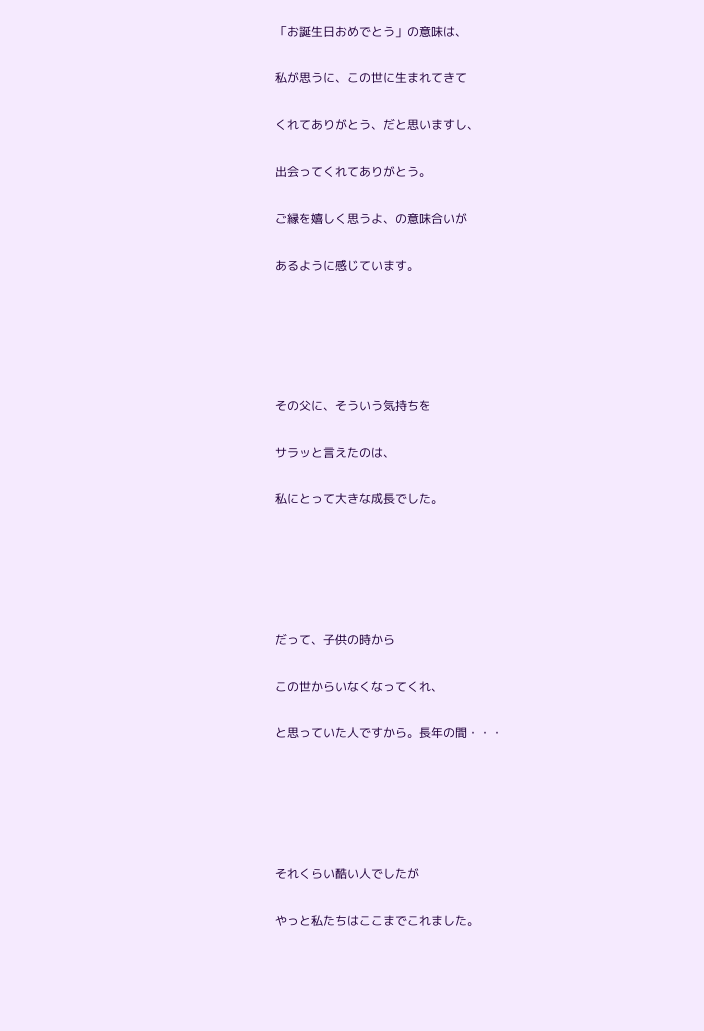「お誕生日おめでとう」の意味は、

私が思うに、この世に生まれてきて

くれてありがとう、だと思いますし、

出会ってくれてありがとう。

ご縁を嬉しく思うよ、の意味合いが

あるように感じています。





その父に、そういう気持ちを

サラッと言えたのは、

私にとって大きな成長でした。





だって、子供の時から

この世からいなくなってくれ、

と思っていた人ですから。長年の間・・・





それくらい酷い人でしたが

やっと私たちはここまでこれました。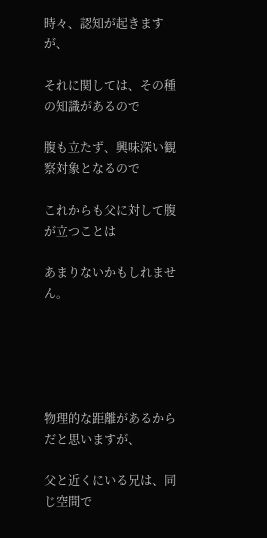時々、認知が起きますが、

それに関しては、その種の知識があるので

腹も立たず、興味深い観察対象となるので

これからも父に対して腹が立つことは

あまりないかもしれません。





物理的な距離があるからだと思いますが、

父と近くにいる兄は、同じ空間で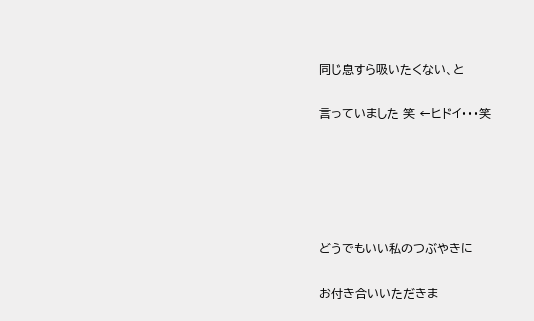同じ息すら吸いたくない、と

言っていました 笑 ←ヒドイ・・・笑





どうでもいい私のつぶやきに

お付き合いいただきま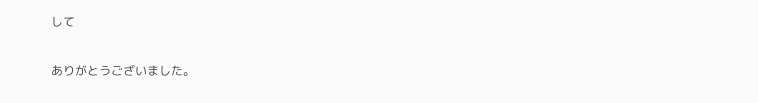して

ありがとうございました。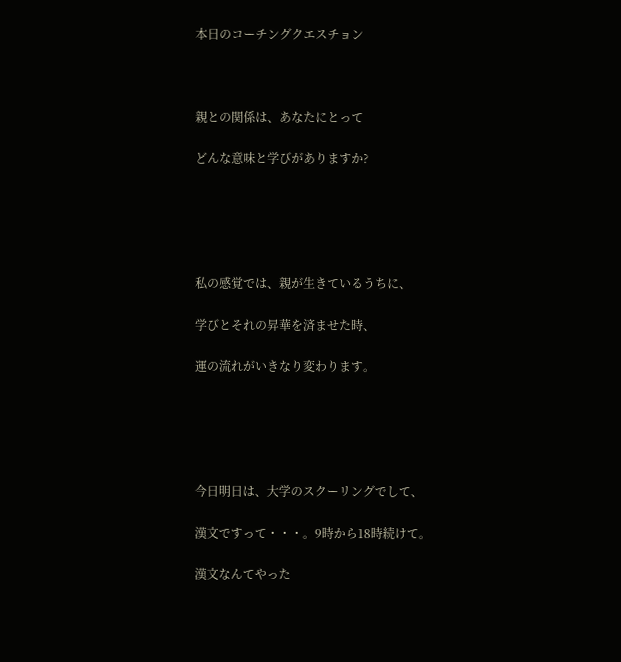本日のコーチングクエスチョン



親との関係は、あなたにとって

どんな意味と学びがありますか?





私の感覚では、親が生きているうちに、

学びとそれの昇華を済ませた時、

運の流れがいきなり変わります。





今日明日は、大学のスクーリングでして、

漢文ですって・・・。9時から18時続けて。

漢文なんてやった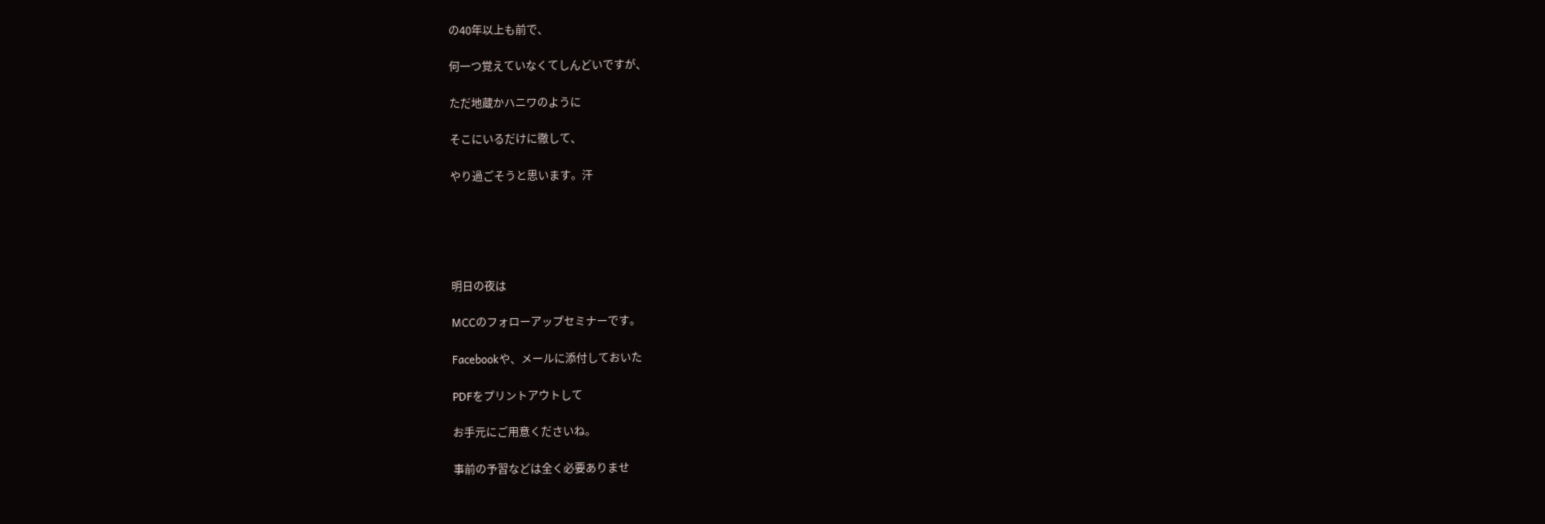の40年以上も前で、

何一つ覚えていなくてしんどいですが、

ただ地蔵かハニワのように

そこにいるだけに徹して、

やり過ごそうと思います。汗





明日の夜は

MCCのフォローアップセミナーです。

Facebookや、メールに添付しておいた

PDFをプリントアウトして

お手元にご用意くださいね。

事前の予習などは全く必要ありませ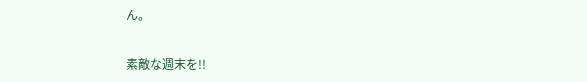ん。

素敵な週末を!!